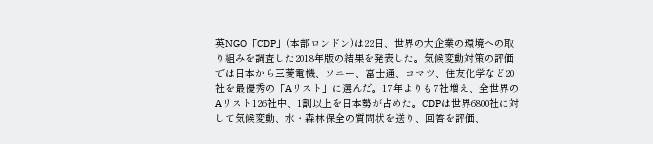英NGO「CDP」(本部ロンドン)は22日、世界の大企業の環境への取り組みを調査した2018年版の結果を発表した。気候変動対策の評価では日本から三菱電機、ソニー、富士通、コマツ、住友化学など20社を最優秀の「Aリスト」に選んだ。17年よりも7社増え、全世界のAリスト126社中、1割以上を日本勢が占めた。CDPは世界6800社に対して気候変動、水・森林保全の質問状を送り、回答を評価、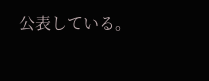公表している。